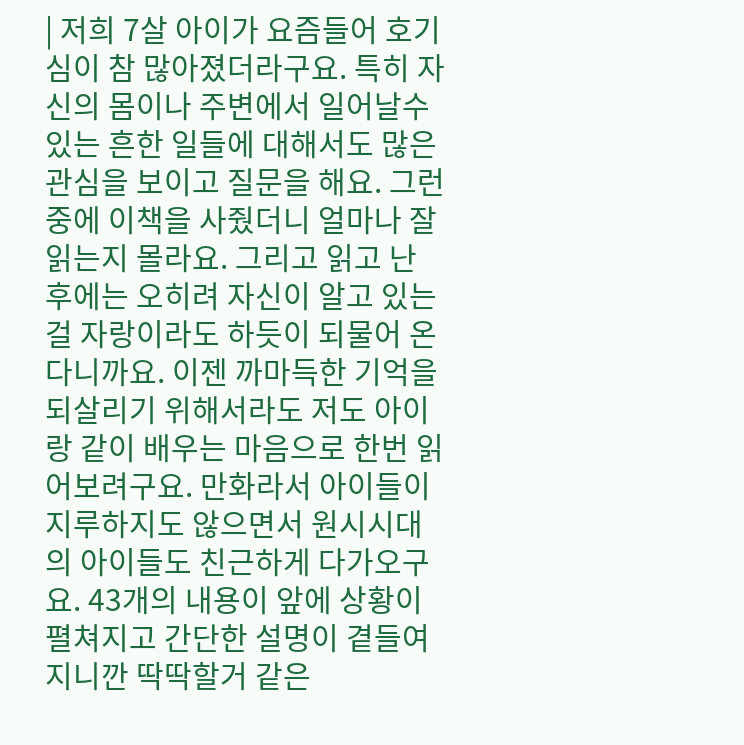| 저희 7살 아이가 요즘들어 호기심이 참 많아졌더라구요. 특히 자신의 몸이나 주변에서 일어날수 있는 흔한 일들에 대해서도 많은 관심을 보이고 질문을 해요. 그런중에 이책을 사줬더니 얼마나 잘 읽는지 몰라요. 그리고 읽고 난 후에는 오히려 자신이 알고 있는걸 자랑이라도 하듯이 되물어 온다니까요. 이젠 까마득한 기억을 되살리기 위해서라도 저도 아이랑 같이 배우는 마음으로 한번 읽어보려구요. 만화라서 아이들이 지루하지도 않으면서 원시시대의 아이들도 친근하게 다가오구요. 43개의 내용이 앞에 상황이 펼쳐지고 간단한 설명이 곁들여 지니깐 딱딱할거 같은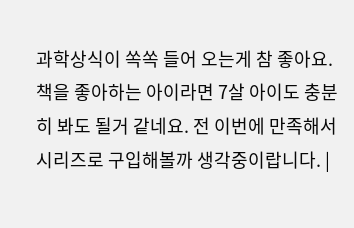과학상식이 쏙쏙 들어 오는게 참 좋아요. 책을 좋아하는 아이라면 7살 아이도 충분히 봐도 될거 같네요. 전 이번에 만족해서 시리즈로 구입해볼까 생각중이랍니다. |